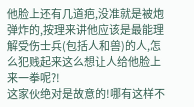他脸上还有几道疤,没准就是被炮弹炸的,按理来讲他应该是最能理解受伤士兵(包括人和兽)的人,怎么犯贱起来这么想让人给他脸上来一拳呢?!
这家伙绝对是故意的!哪有这样不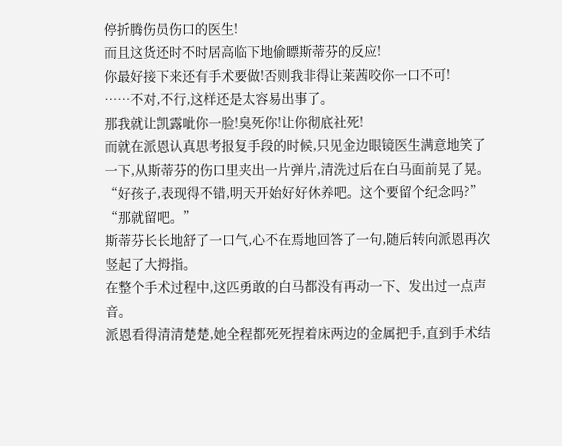停折腾伤员伤口的医生!
而且这货还时不时居高临下地偷瞟斯蒂芬的反应!
你最好接下来还有手术要做!否则我非得让莱茜咬你一口不可!
……不对,不行,这样还是太容易出事了。
那我就让凯露呲你一脸!臭死你!让你彻底社死!
而就在派恩认真思考报复手段的时候,只见金边眼镜医生满意地笑了一下,从斯蒂芬的伤口里夹出一片弹片,清洗过后在白马面前晃了晃。
“好孩子,表现得不错,明天开始好好休养吧。这个要留个纪念吗?”
“那就留吧。”
斯蒂芬长长地舒了一口气,心不在焉地回答了一句,随后转向派恩再次竖起了大拇指。
在整个手术过程中,这匹勇敢的白马都没有再动一下、发出过一点声音。
派恩看得清清楚楚,她全程都死死捏着床两边的金属把手,直到手术结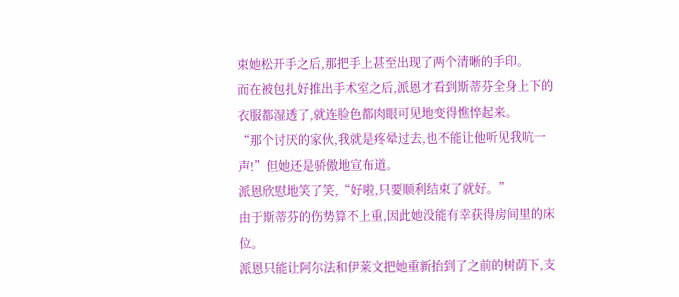束她松开手之后,那把手上甚至出现了两个清晰的手印。
而在被包扎好推出手术室之后,派恩才看到斯蒂芬全身上下的衣服都湿透了,就连脸色都肉眼可见地变得憔悴起来。
“那个讨厌的家伙,我就是疼晕过去,也不能让他听见我吭一声!”但她还是骄傲地宣布道。
派恩欣慰地笑了笑,“好啦,只要顺利结束了就好。”
由于斯蒂芬的伤势算不上重,因此她没能有幸获得房间里的床位。
派恩只能让阿尔法和伊莱文把她重新抬到了之前的树荫下,支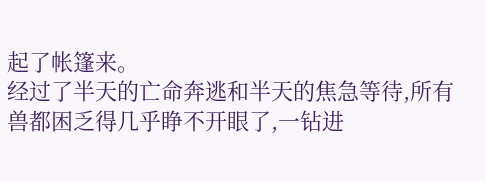起了帐篷来。
经过了半天的亡命奔逃和半天的焦急等待,所有兽都困乏得几乎睁不开眼了,一钻进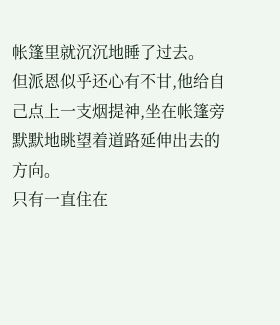帐篷里就沉沉地睡了过去。
但派恩似乎还心有不甘,他给自己点上一支烟提神,坐在帐篷旁默默地眺望着道路延伸出去的方向。
只有一直住在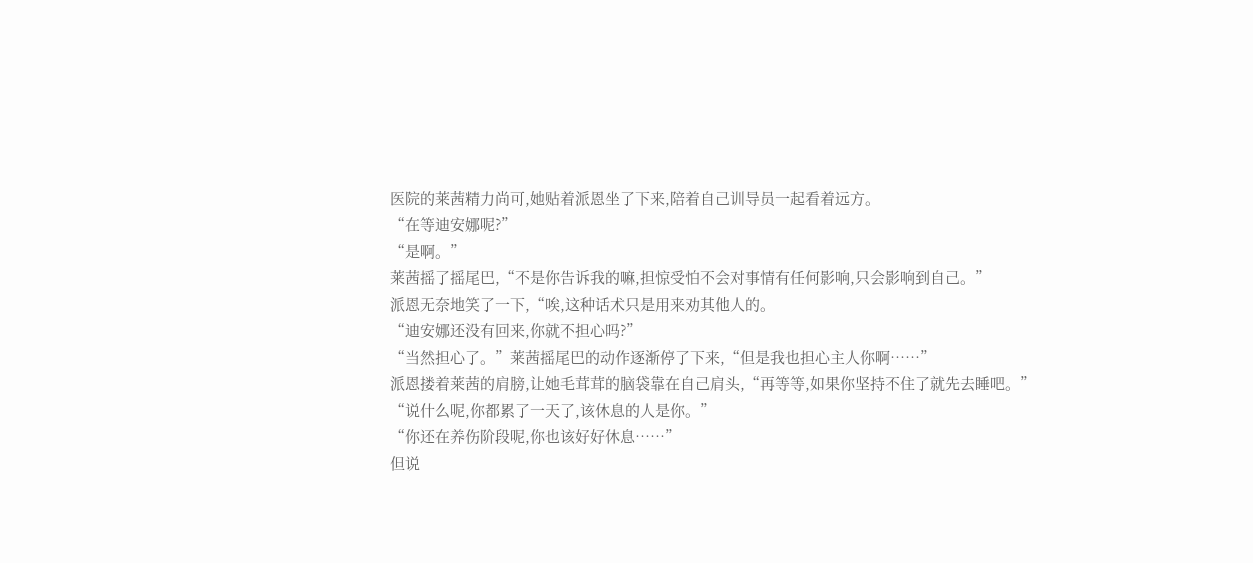医院的莱茜精力尚可,她贴着派恩坐了下来,陪着自己训导员一起看着远方。
“在等迪安娜呢?”
“是啊。”
莱茜摇了摇尾巴,“不是你告诉我的嘛,担惊受怕不会对事情有任何影响,只会影响到自己。”
派恩无奈地笑了一下,“唉,这种话术只是用来劝其他人的。
“迪安娜还没有回来,你就不担心吗?”
“当然担心了。”莱茜摇尾巴的动作逐渐停了下来,“但是我也担心主人你啊……”
派恩搂着莱茜的肩膀,让她毛茸茸的脑袋靠在自己肩头,“再等等,如果你坚持不住了就先去睡吧。”
“说什么呢,你都累了一天了,该休息的人是你。”
“你还在养伤阶段呢,你也该好好休息……”
但说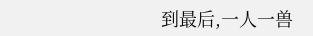到最后,一人一兽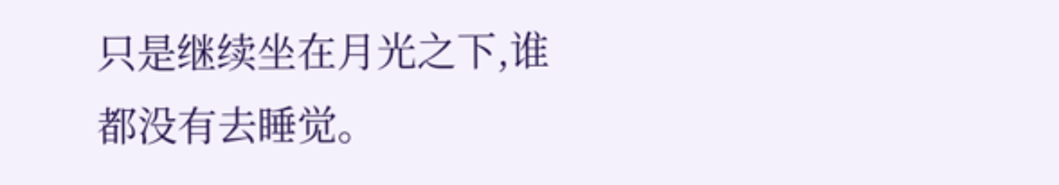只是继续坐在月光之下,谁都没有去睡觉。